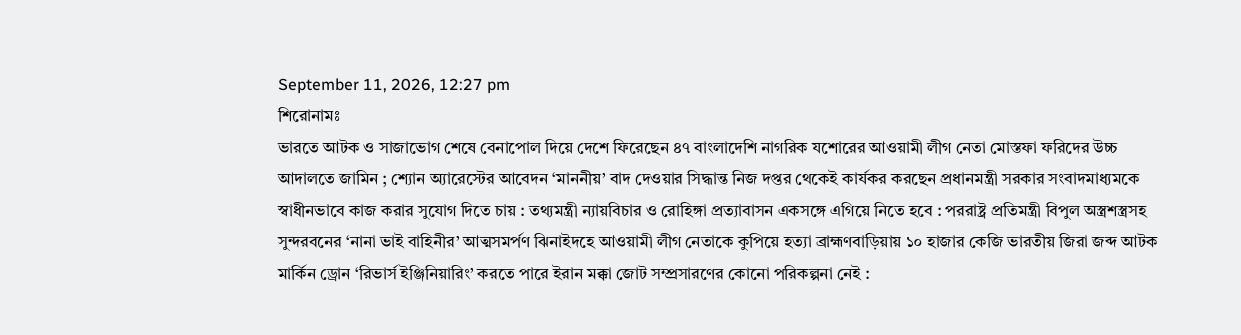September 11, 2026, 12:27 pm
শিরোনামঃ
ভারতে আটক ও সাজাভোগ শেষে বেনাপোল দিয়ে দেশে ফিরেছেন ৪৭ বাংলাদেশি নাগরিক যশোরের আওয়ামী লীগ নেতা মোস্তফা ফরিদের উচ্চ আদালতে জামিন ; শ্যোন অ্যারেস্টের আবেদন ‘মাননীয়’ বাদ দেওয়ার সিদ্ধান্ত নিজ দপ্তর থেকেই কার্যকর করছেন প্রধানমন্ত্রী সরকার সংবাদমাধ্যমকে স্বাধীনভাবে কাজ করার সুযোগ দিতে চায় : তথ্যমন্ত্রী ন্যায়বিচার ও রোহিঙ্গা প্রত্যাবাসন একসঙ্গে এগিয়ে নিতে হবে : পররাষ্ট্র প্রতিমন্ত্রী বিপুল অস্ত্রশস্ত্রসহ সুন্দরবনের ‘নানা ভাই বাহিনীর’ আত্মসমর্পণ ঝিনাইদহে আওয়ামী লীগ নেতাকে কুপিয়ে হত্যা ব্রাহ্মণবাড়িয়ায় ১০ হাজার কেজি ভারতীয় জিরা জব্দ আটক মার্কিন ড্রোন ‘রিভার্স ইঞ্জিনিয়ারিং’ করতে পারে ইরান মক্কা জোট সম্প্রসারণের কোনো পরিকল্পনা নেই :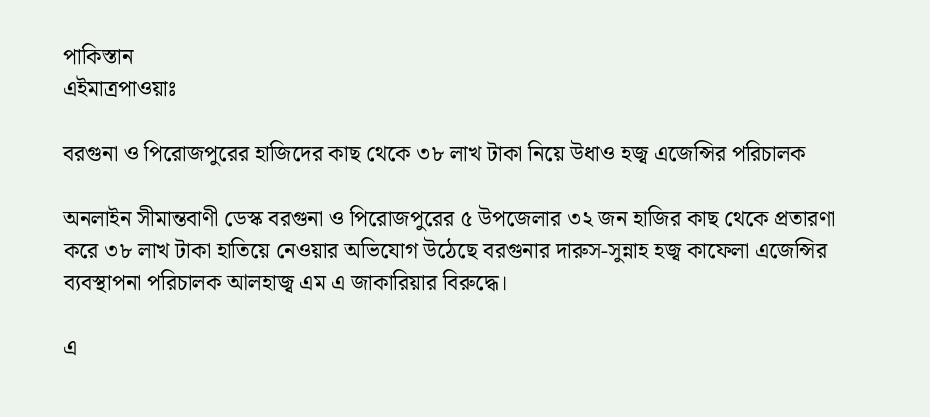পাকিস্তান
এইমাত্রপাওয়াঃ

বরগুনা ও পিরোজপুরের হাজিদের কাছ থেকে ৩৮ লাখ টাকা নিয়ে উধাও হজ্ব এজেন্সির পরিচালক

অনলাইন সীমান্তবাণী ডেস্ক বরগুনা ও পিরোজপুরের ৫ উপজেলার ৩২ জন হাজির কাছ থেকে প্রতারণা করে ৩৮ লাখ টাকা হাতিয়ে নেওয়ার অভিযোগ উঠেছে বরগুনার দারুস-সুন্নাহ হজ্ব কাফেলা এজেন্সির ব্যবস্থাপনা পরিচালক আলহাজ্ব এম এ জাকারিয়ার বিরুদ্ধে।

এ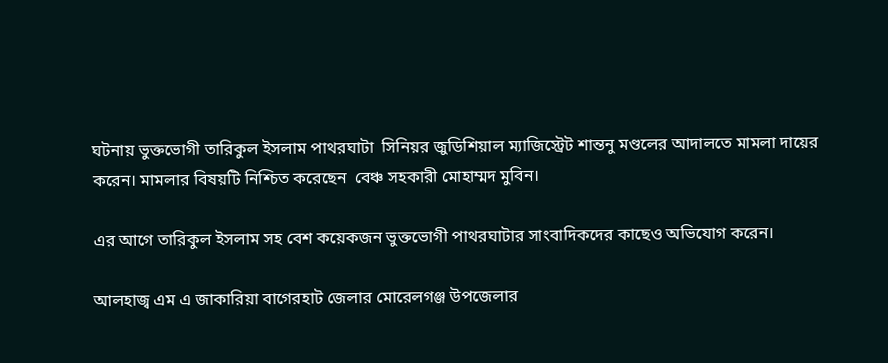ঘটনায় ভুক্তভোগী তারিকুল ইসলাম পাথরঘাটা  সিনিয়র জুডিশিয়াল ম্যাজিস্ট্রেট শান্তনু মণ্ডলের আদালতে মামলা দায়ের করেন। মামলার বিষয়টি নিশ্চিত করেছেন  বেঞ্চ সহকারী মোহাম্মদ মুবিন।

এর আগে তারিকুল ইসলাম সহ বেশ কয়েকজন ভুক্তভোগী পাথরঘাটার সাংবাদিকদের কাছেও অভিযোগ করেন।

আলহাজ্ব এম এ জাকারিয়া বাগেরহাট জেলার মোরেলগঞ্জ উপজেলার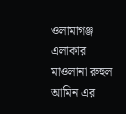ওলামাগঞ্জ এলাকার মাওলানা রুহুল আমিন এর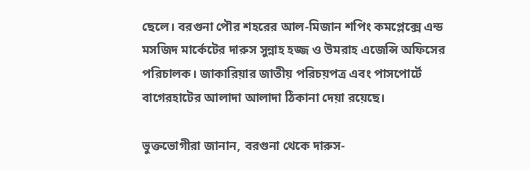ছেলে। বরগুনা পৌর শহরের আল-মিজান শপিং কমপ্লেক্সে এন্ড মসজিদ মার্কেটের দারুস সুন্নাহ হজ্জ ও উমরাহ এজেন্সি অফিসের পরিচালক। জাকারিয়ার জাতীয় পরিচয়পত্র এবং পাসপোর্টে বাগেরহাটের আলাদা আলাদা ঠিকানা দেয়া রয়েছে।

ভুক্তভোগীরা জানান, বরগুনা থেকে দারুস-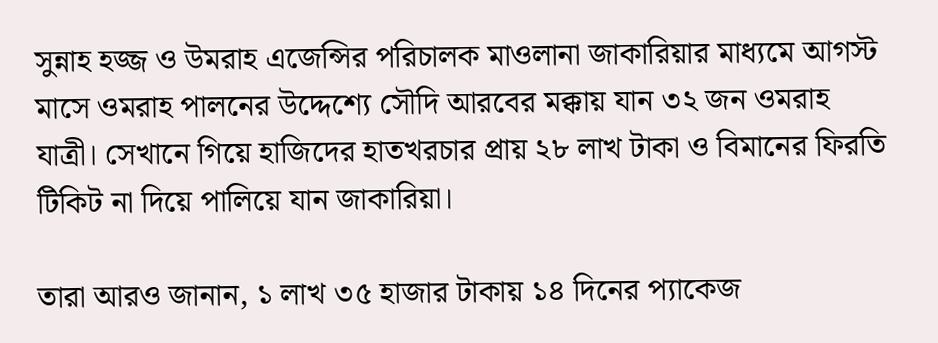সুন্নাহ হজ্জ ও উমরাহ এজেন্সির পরিচালক মাওলানা জাকারিয়ার মাধ্যমে আগস্ট মাসে ওমরাহ পালনের উদ্দেশ্যে সৌদি আরবের মক্কায় যান ৩২ জন ওমরাহ যাত্রী। সেখানে গিয়ে হাজিদের হাতখরচার প্রায় ২৮ লাখ টাকা ও বিমানের ফিরতি টিকিট না দিয়ে পালিয়ে যান জাকারিয়া।

তারা আরও জানান, ১ লাখ ৩৫ হাজার টাকায় ১৪ দিনের প্যাকেজ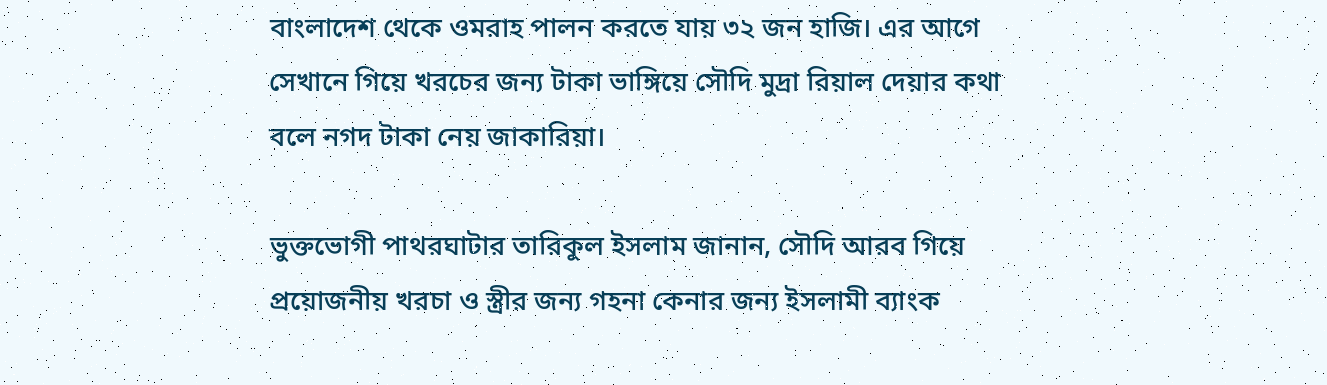বাংলাদেশ থেকে ওমরাহ পালন করতে যায় ৩২ জন হাজি। এর আগে সেখানে গিয়ে খরচের জন্য টাকা ভাঙ্গিয়ে সৌদি মুদ্রা রিয়াল দেয়ার কথা বলে নগদ টাকা নেয় জাকারিয়া।

ভুক্তভোগী পাথরঘাটার তারিকুল ইসলাম জানান, সৌদি আরব গিয়ে প্রয়োজনীয় খরচা ও স্ত্রীর জন্য গহনা কেনার জন্য ইসলামী ব্যাংক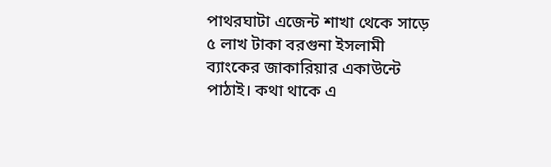পাথরঘাটা এজেন্ট শাখা থেকে সাড়ে ৫ লাখ টাকা বরগুনা ইসলামী ব্যাংকের জাকারিয়ার একাউন্টে পাঠাই। কথা থাকে এ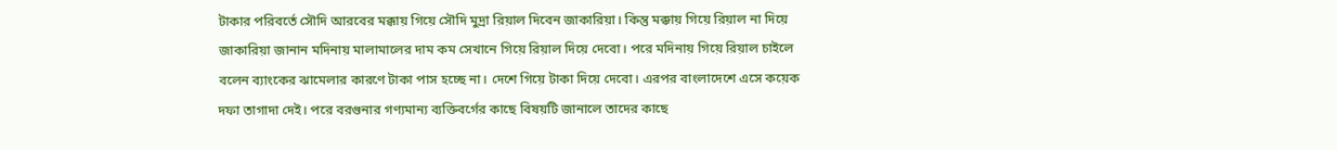টাকার পরিবর্তে সৌদি আরবের মক্কায় গিয়ে সৌদি মুদ্রা রিয়াল দিবেন জাকারিয়া। কিন্তু মক্কায় গিয়ে রিয়াল না দিয়ে জাকারিয়া জানান মদিনায় মালামালের দাম কম সেখানে গিয়ে রিয়াল দিয়ে দেবো। পরে মদিনায় গিয়ে রিয়াল চাইলে বলেন ব্যাংকের ঝামেলার কারণে টাকা পাস হচ্ছে না। দেশে গিয়ে টাকা দিয়ে দেবো। এরপর বাংলাদেশে এসে কয়েক দফা তাগাদা দেই। পরে বরগুনার গণ্যমান্য ব্যক্তিবর্গের কাছে বিষয়টি জানালে তাদের কাছে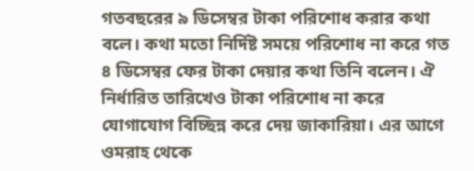গতবছরের ৯ ডিসেম্বর টাকা পরিশোধ করার কথা বলে। কথা মতো নির্দিষ্ট সময়ে পরিশোধ না করে গত ৪ ডিসেম্বর ফের টাকা দেয়ার কথা তিনি বলেন। ঐ নির্ধারিত তারিখে‌ও টাকা পরিশোধ না করে যোগাযোগ বিচ্ছিন্ন করে দেয় জাকারিয়া। এর আগে ওমরাহ থেকে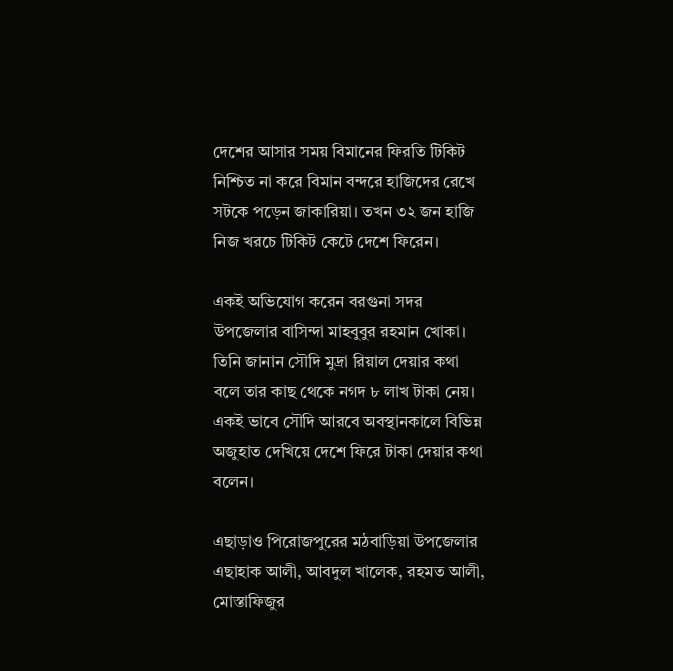দেশের আসার সময় বিমানের ফিরতি টিকিট নিশ্চিত না করে বিমান বন্দরে হাজিদের রেখে সটকে পড়েন জাকারিয়া। তখন ৩২ জন হাজি নিজ খরচে টিকিট কেটে দেশে ফিরেন।

একই অভিযোগ করেন বরগুনা সদর উপজেলার বাসিন্দা মাহবুবুর রহমান খোকা। তিনি জানান সৌদি মুদ্রা রিয়াল দেয়ার কথা বলে তার কাছ থেকে নগদ ৮ লাখ টাকা নেয়। একই ভাবে সৌদি আরবে অবস্থানকালে বিভিন্ন অজুহাত দেখিয়ে দেশে ফিরে টাকা দেয়ার কথা বলেন।

এছাড়াও পিরোজপুরের মঠবাড়িয়া উপজেলার এছাহাক আলী, আবদুল খালেক, রহমত আলী, মোস্তাফিজুর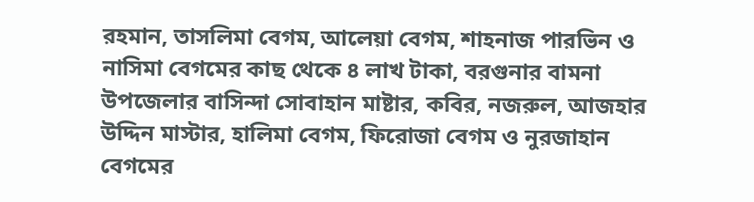রহমান, তাসলিমা বেগম, আলেয়া বেগম, শাহনাজ পারভিন ও নাসিমা বেগমের কাছ থেকে ৪ লাখ টাকা, বরগুনার বামনা উপজেলার বাসিন্দা সোবাহান মাষ্টার, কবির, নজরুল, আজহার উদ্দিন মাস্টার, হালিমা বেগম, ফিরোজা বেগম ও নুরজাহান বেগমের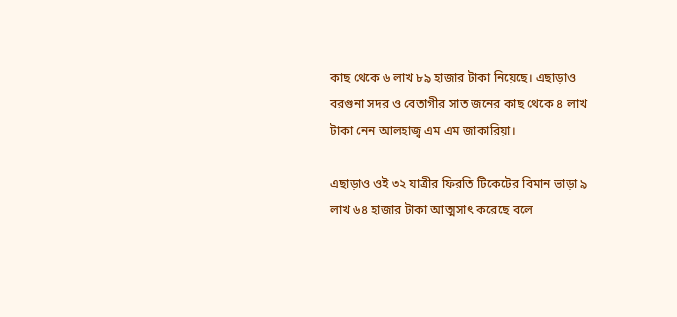কাছ থেকে ৬ লাখ ৮৯ হাজার টাকা নিয়েছে। এছাড়াও বরগুনা সদর ও বেতাগীর সাত জনের কাছ থেকে ৪ লাখ টাকা নেন আলহাজ্ব এম এম জাকারিয়া।

এছাড়াও ওই ৩২ যাত্রীর ফিরতি টিকেটের বিমান ভাড়া ৯ লাখ ৬৪ হাজার টাকা আত্মসাৎ করেছে বলে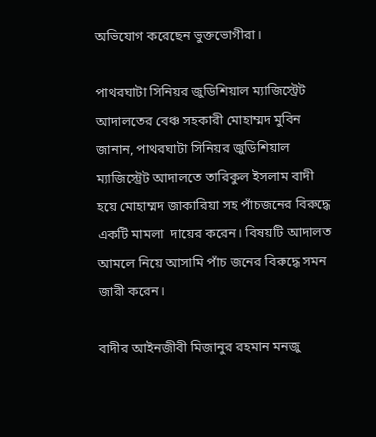অভিযোগ করেছেন ভুক্তভোগীরা।

পাথরঘাটা সিনিয়র জুডিশিয়াল ম্যাজিস্ট্রেট আদালতের বেঞ্চ সহকারী মোহাম্মদ মুবিন জানান, পাথরঘাটা সিনিয়র জুডিশিয়াল ম্যাজিস্ট্রেট আদালতে তারিকুল ইসলাম বাদী হয়ে মোহাম্মদ জাকারিয়া সহ পাঁচজনের বিরুদ্ধে একটি মামলা  দায়ের করেন। বিষয়টি আদালত আমলে নিয়ে আসামি পাঁচ জনের বিরুদ্ধে সমন জারী করেন।

বাদীর আইনজীবী মিজানুর রহমান মনজু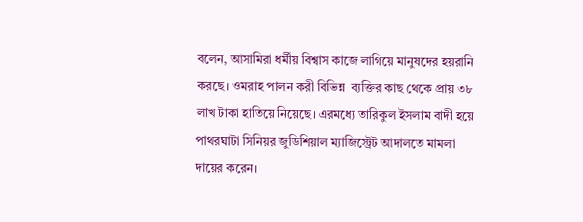বলেন, আসামিরা ধর্মীয় বিশ্বাস কাজে লাগিয়ে মানুষদের হয়রানি করছে। ওমরাহ পালন করী বিভিন্ন  ব্যক্তির কাছ থেকে প্রায় ৩৮ লাখ টাকা হাতিয়ে নিয়েছে। এরমধ্যে তারিকুল ইসলাম বাদী হয়ে পাথরঘাটা সিনিয়র জুডিশিয়াল ম্যাজিস্ট্রেট আদালতে মামলা দায়ের করেন।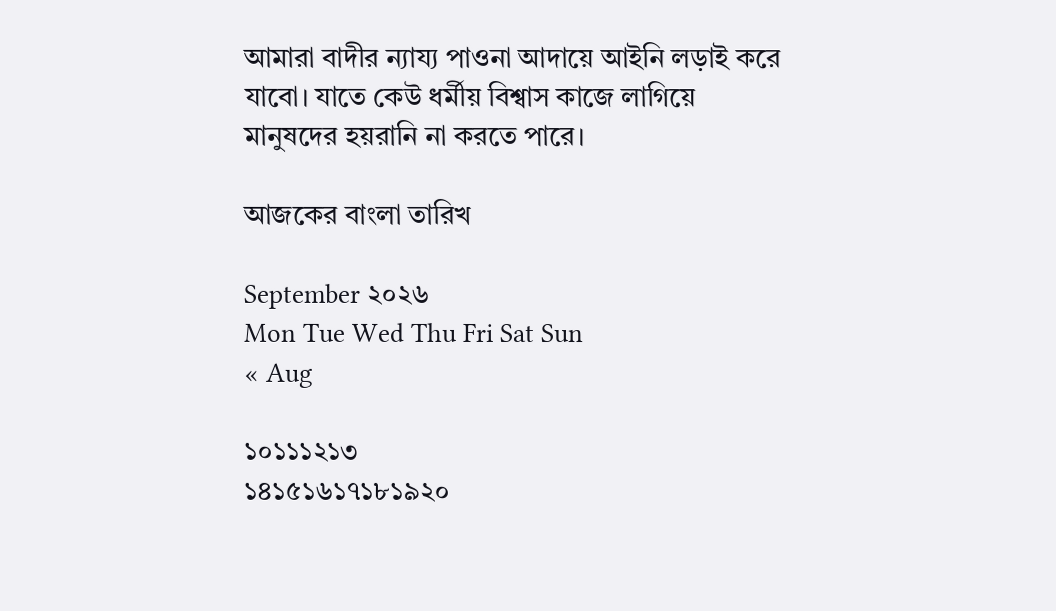আমারা বাদীর ন্যায্য পাওনা আদায়ে আইনি লড়াই করে যাবো। যাতে কেউ ধর্মীয় বিশ্বাস কাজে লাগিয়ে মানুষদের হয়রানি না করতে পারে।

আজকের বাংলা তারিখ

September ২০২৬
Mon Tue Wed Thu Fri Sat Sun
« Aug

১০১১১২১৩
১৪১৫১৬১৭১৮১৯২০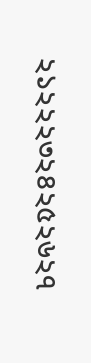২১২২২৩২৪২৫২৬২৭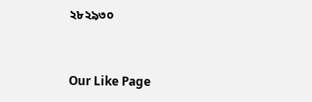২৮২৯৩০


Our Like Page